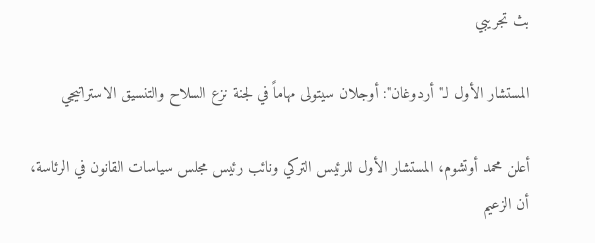بث تجريبي

المستشار الأول لـ"أردوغان": أوجلان سيتولى مهاماً في لجنة نزع السلاح والتنسيق الاستراتيجي

أعلن محمد أوتشوم، المستشار الأول للرئيس التركي ونائب رئيس مجلس سياسات القانون في الرئاسة، أن الزعيم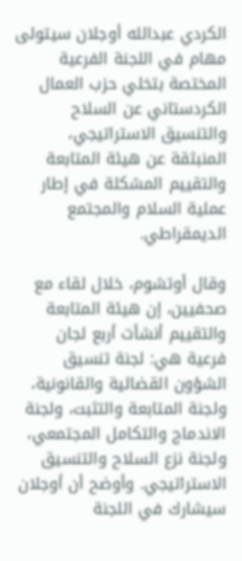الكردي عبدالله أوجلان سيتولى مهام في اللجنة الفرعية المختصة بتخلي حزب العمال الكردستاني عن السلاح والتنسيق الاستراتيجي، المنبثقة عن هيئة المتابعة والتقييم المشكلة في إطار عملية السلام والمجتمع الديمقراطي.

وقال أوتشوم، خلال لقاء مع صحفيين، إن هيئة المتابعة والتقييم أنشأت أربع لجان فرعية هي: لجنة تنسيق الشؤون القضائية والقانونية، ولجنة المتابعة والتثبت، ولجنة الاندماج والتكامل المجتمعي، ولجنة نزع السلاح والتنسيق الاستراتيجي. وأوضح أن أوجلان سيشارك في اللجنة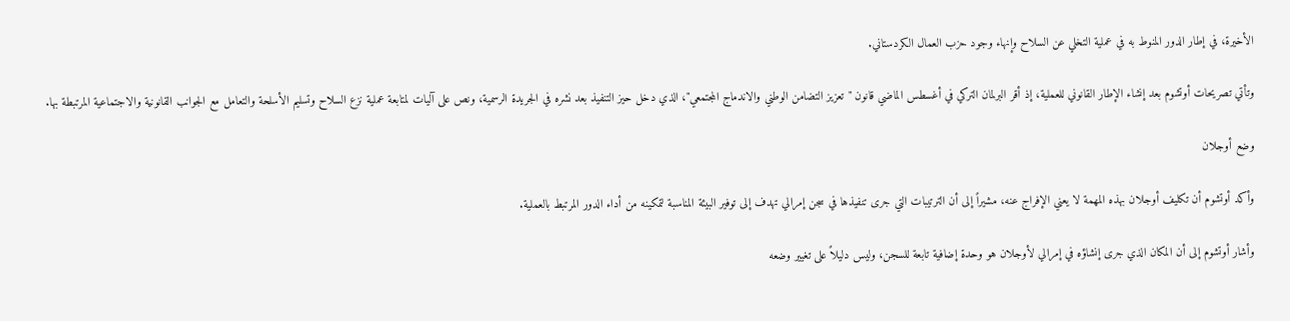الأخيرة، في إطار الدور المنوط به في عملية التخلي عن السلاح وإنهاء وجود حزب العمال الكردستاني.

وتأتي تصريحات أوتشوم بعد إنشاء الإطار القانوني للعملية، إذ أقر البرلمان التركي في أغسطس الماضي قانون "تعزيز التضامن الوطني والاندماج المجتمعي"، الذي دخل حيز التنفيذ بعد نشره في الجريدة الرسمية، ونص على آليات لمتابعة عملية نزع السلاح وتسليم الأسلحة والتعامل مع الجوانب القانونية والاجتماعية المرتبطة بها.

وضع أوجلان

وأكد أوتشوم أن تكليف أوجلان بهذه المهمة لا يعني الإفراج عنه، مشيراً إلى أن الترتيبات التي جرى تنفيذها في سجن إمرالي تهدف إلى توفير البيئة المناسبة لتمكينه من أداء الدور المرتبط بالعملية.

وأشار أوتشوم إلى أن المكان الذي جرى إنشاؤه في إمرالي لأوجلان هو وحدة إضافية تابعة للسجن، وليس دليلاً على تغيير وضعه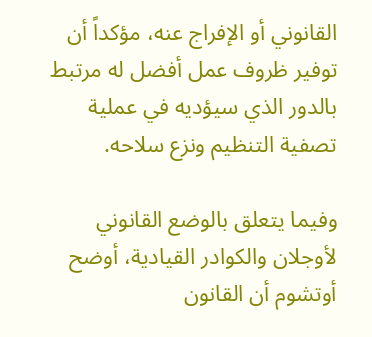القانوني أو الإفراج عنه، مؤكداً أن توفير ظروف عمل أفضل له مرتبط بالدور الذي سيؤديه في عملية تصفية التنظيم ونزع سلاحه.

وفيما يتعلق بالوضع القانوني لأوجلان والكوادر القيادية، أوضح أوتشوم أن القانون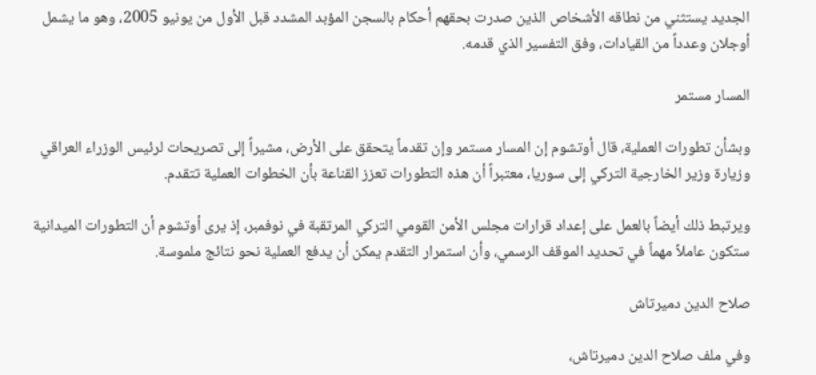الجديد يستثني من نطاقه الأشخاص الذين صدرت بحقهم أحكام بالسجن المؤبد المشدد قبل الأول من يونيو 2005، وهو ما يشمل أوجلان وعدداً من القيادات، وفق التفسير الذي قدمه.

المسار مستمر

وبشأن تطورات العملية، قال أوتشوم إن المسار مستمر وإن تقدماً يتحقق على الأرض، مشيراً إلى تصريحات لرئيس الوزراء العراقي وزيارة وزير الخارجية التركي إلى سوريا، معتبراً أن هذه التطورات تعزز القناعة بأن الخطوات العملية تتقدم.

ويرتبط ذلك أيضاً بالعمل على إعداد قرارات مجلس الأمن القومي التركي المرتقبة في نوفمبر، إذ يرى أوتشوم أن التطورات الميدانية ستكون عاملاً مهماً في تحديد الموقف الرسمي، وأن استمرار التقدم يمكن أن يدفع العملية نحو نتائج ملموسة.

صلاح الدين دميرتاش

وفي ملف صلاح الدين دميرتاش،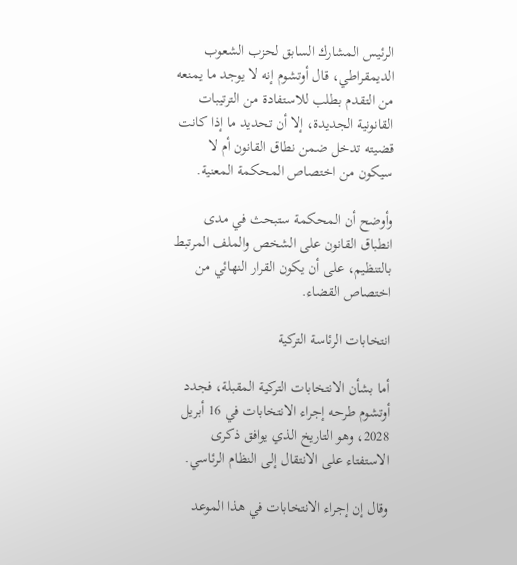الرئيس المشارك السابق لحزب الشعوب الديمقراطي، قال أوتشوم إنه لا يوجد ما يمنعه من التقدم بطلب للاستفادة من الترتيبات القانونية الجديدة، إلا أن تحديد ما إذا كانت قضيته تدخل ضمن نطاق القانون أم لا سيكون من اختصاص المحكمة المعنية.

وأوضح أن المحكمة ستبحث في مدى انطباق القانون على الشخص والملف المرتبط بالتنظيم، على أن يكون القرار النهائي من اختصاص القضاء.

انتخابات الرئاسة التركية

أما بشأن الانتخابات التركية المقبلة، فجدد أوتشوم طرحه إجراء الانتخابات في 16 أبريل 2028، وهو التاريخ الذي يوافق ذكرى الاستفتاء على الانتقال إلى النظام الرئاسي.

وقال إن إجراء الانتخابات في هذا الموعد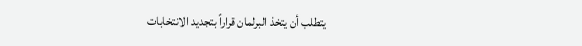يتطلب أن يتخذ البرلمان قراراً بتجديد الانتخابات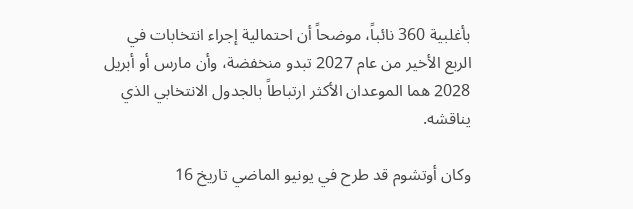بأغلبية 360 نائباً، موضحاً أن احتمالية إجراء انتخابات في الربع الأخير من عام 2027 تبدو منخفضة، وأن مارس أو أبريل 2028 هما الموعدان الأكثر ارتباطاً بالجدول الانتخابي الذي يناقشه.

وكان أوتشوم قد طرح في يونيو الماضي تاريخ 16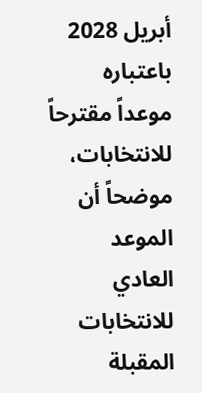أبريل 2028 باعتباره موعداً مقترحاً للانتخابات، موضحاً أن الموعد العادي للانتخابات المقبلة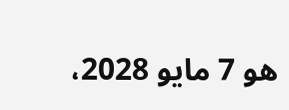هو 7 مايو 2028،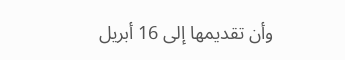وأن تقديمها إلى 16 أبريل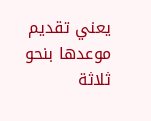يعني تقديم موعدها بنحو ثلاثة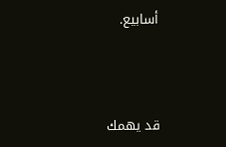أسابيع.



قد يهمك